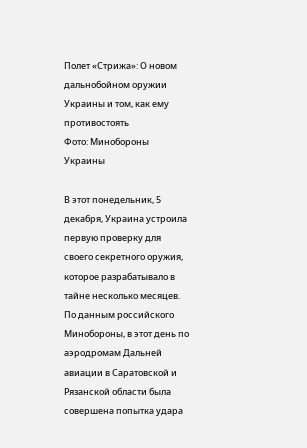Полет «Стрижа»: О новом дальнобойном оружии Украины и том, как ему противостоять
Фото: Минобороны Украины

В этот понедельник, 5 декабря, Украина устроила первую проверку для своего секретного оружия, которое разрабатывало в тайне несколько месяцев. По данным российского Минобороны, в этот день по аэродромам Дальней авиации в Саратовской и Рязанской области была совершена попытка удара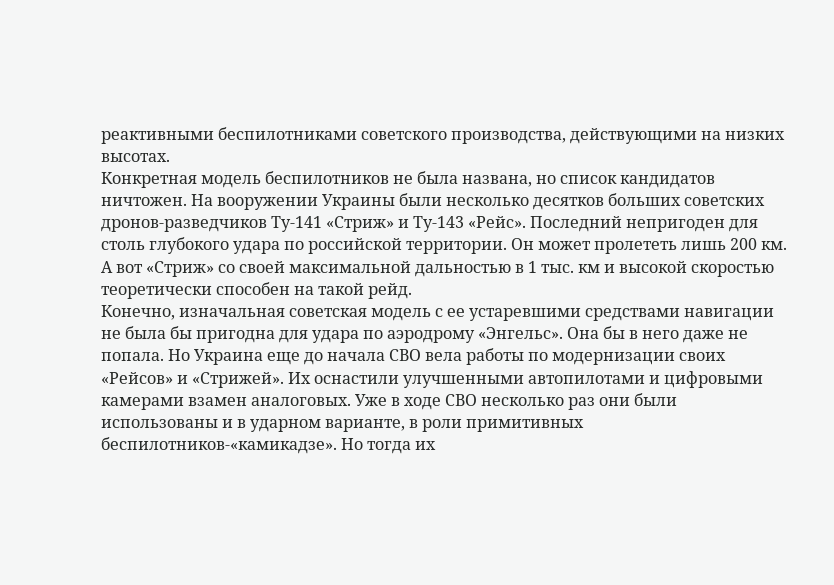реактивными беспилотниками советского производства, действующими на низких высотах.
Конкретная модель беспилотников не была названа, но список кандидатов ничтожен. На вооружении Украины были несколько десятков больших советских дронов-разведчиков Ту-141 «Стриж» и Ту-143 «Рейс». Последний непригоден для столь глубокого удара по российской территории. Он может пролететь лишь 200 км. А вот «Стриж» со своей максимальной дальностью в 1 тыс. км и высокой скоростью теоретически способен на такой рейд.
Конечно, изначальная советская модель с ее устаревшими средствами навигации не была бы пригодна для удара по аэродрому «Энгельс». Она бы в него даже не попала. Но Украина еще до начала СВО вела работы по модернизации своих «Рейсов» и «Стрижей». Их оснастили улучшенными автопилотами и цифровыми камерами взамен аналоговых. Уже в ходе СВО несколько раз они были использованы и в ударном варианте, в роли примитивных беспилотников-«камикадзе». Но тогда их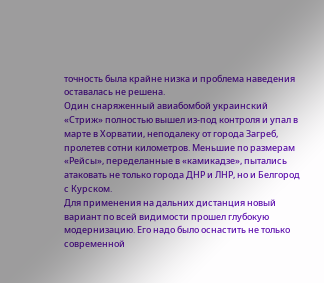точность была крайне низка и проблема наведения оставалась не решена.
Один снаряженный авиабомбой украинский «Стриж» полностью вышел из-под контроля и упал в марте в Хорватии, неподалеку от города Загреб, пролетев сотни километров. Меньшие по размерам «Рейсы», переделанные в «камикадзе», пытались атаковать не только города ДНР и ЛНР, но и Белгород с Курском.
Для применения на дальних дистанция новый вариант по всей видимости прошел глубокую модернизацию. Его надо было оснастить не только современной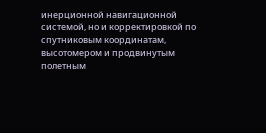инерционной навигационной системой, но и корректировкой по спутниковым координатам, высотомером и продвинутым полетным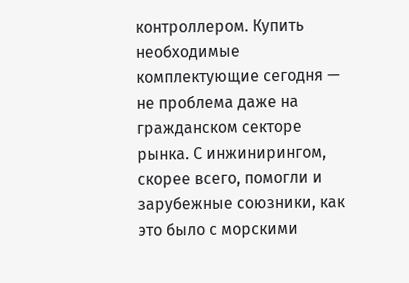контроллером. Купить необходимые комплектующие сегодня — не проблема даже на гражданском секторе рынка. С инжинирингом, скорее всего, помогли и зарубежные союзники, как это было с морскими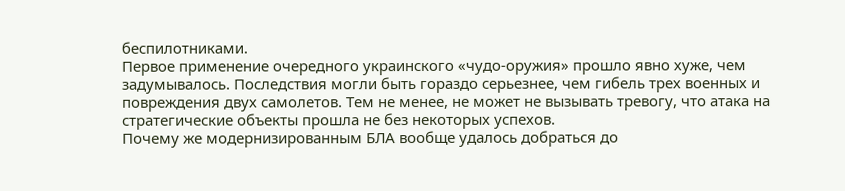беспилотниками.
Первое применение очередного украинского «чудо-оружия» прошло явно хуже, чем задумывалось. Последствия могли быть гораздо серьезнее, чем гибель трех военных и повреждения двух самолетов. Тем не менее, не может не вызывать тревогу, что атака на стратегические объекты прошла не без некоторых успехов.
Почему же модернизированным БЛА вообще удалось добраться до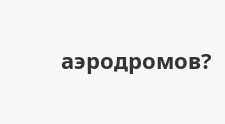аэродромов?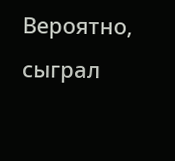Вероятно, сыграл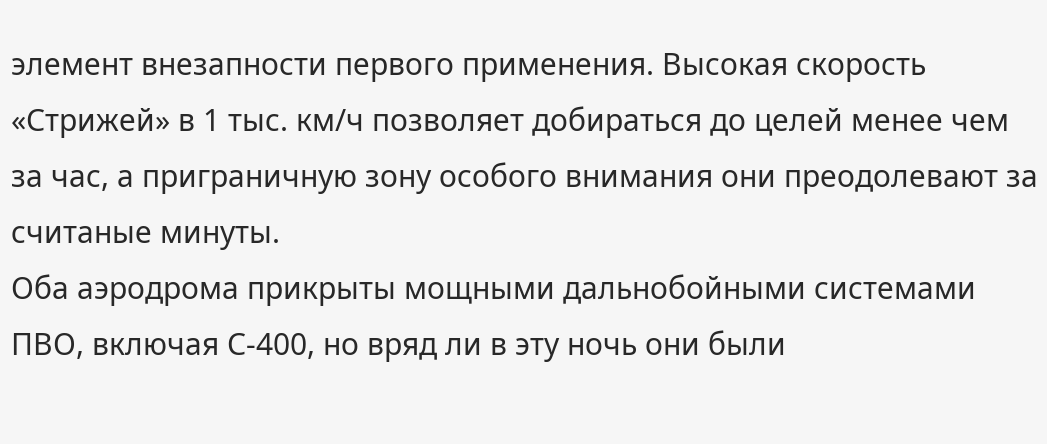элемент внезапности первого применения. Высокая скорость «Стрижей» в 1 тыс. км/ч позволяет добираться до целей менее чем за час, а приграничную зону особого внимания они преодолевают за считаные минуты.
Оба аэродрома прикрыты мощными дальнобойными системами ПВО, включая С-400, но вряд ли в эту ночь они были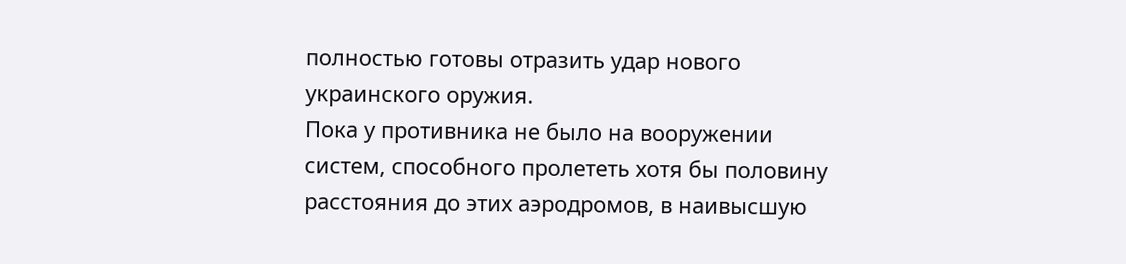полностью готовы отразить удар нового украинского оружия.
Пока у противника не было на вооружении систем, способного пролететь хотя бы половину расстояния до этих аэродромов, в наивысшую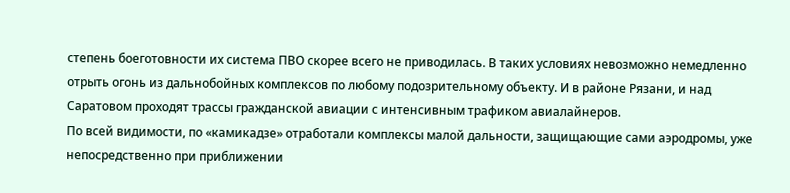степень боеготовности их система ПВО скорее всего не приводилась. В таких условиях невозможно немедленно отрыть огонь из дальнобойных комплексов по любому подозрительному объекту. И в районе Рязани, и над Саратовом проходят трассы гражданской авиации с интенсивным трафиком авиалайнеров.
По всей видимости, по «камикадзе» отработали комплексы малой дальности, защищающие сами аэродромы, уже непосредственно при приближении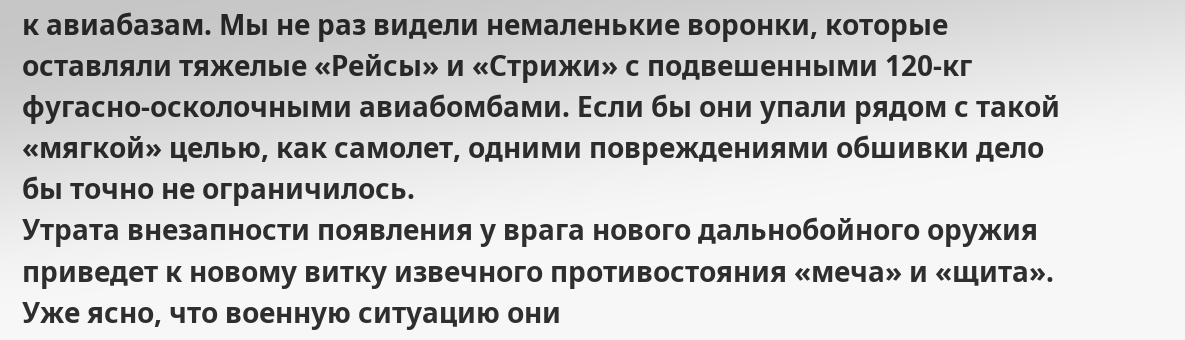к авиабазам. Мы не раз видели немаленькие воронки, которые оставляли тяжелые «Рейсы» и «Стрижи» с подвешенными 120-кг фугасно-осколочными авиабомбами. Если бы они упали рядом с такой «мягкой» целью, как самолет, одними повреждениями обшивки дело бы точно не ограничилось.
Утрата внезапности появления у врага нового дальнобойного оружия приведет к новому витку извечного противостояния «меча» и «щита». Уже ясно, что военную ситуацию они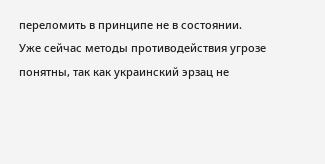переломить в принципе не в состоянии.
Уже сейчас методы противодействия угрозе понятны, так как украинский эрзац не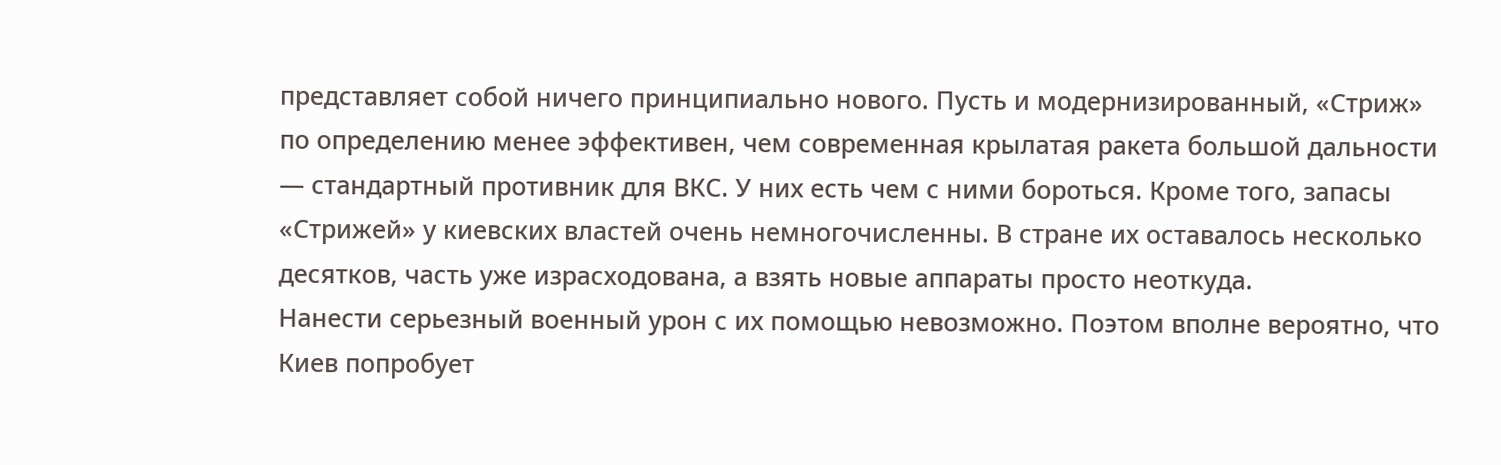представляет собой ничего принципиально нового. Пусть и модернизированный, «Стриж» по определению менее эффективен, чем современная крылатая ракета большой дальности — стандартный противник для ВКС. У них есть чем с ними бороться. Кроме того, запасы «Стрижей» у киевских властей очень немногочисленны. В стране их оставалось несколько десятков, часть уже израсходована, а взять новые аппараты просто неоткуда.
Нанести серьезный военный урон с их помощью невозможно. Поэтом вполне вероятно, что Киев попробует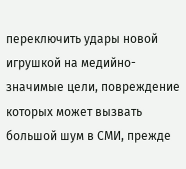переключить удары новой игрушкой на медийно-значимые цели, повреждение которых может вызвать большой шум в СМИ, прежде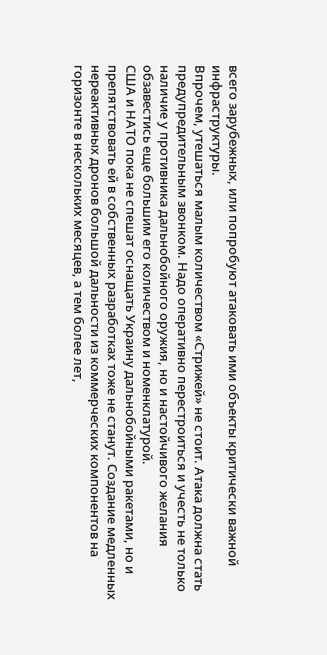всего зарубежных, или попробуют атаковать ими объекты критически важной инфраструктуры.
Впрочем, утешаться малым количеством «Стрижей» не стоит. Атака должна стать предупредительным звонком. Надо оперативно перестроиться и учесть не только наличие у противника дальнобойного оружия, но и настойчивого желания обзавестись еще большим его количеством и номенклатурой.
США и НАТО пока не спешат оснащать Украину дальнобойными ракетами, но и препятствовать ей в собственных разработках тоже не станут. Создание медленных нереактивных дронов большой дальности из коммерческих компонентов на горизонте в нескольких месяцев, а тем более лет,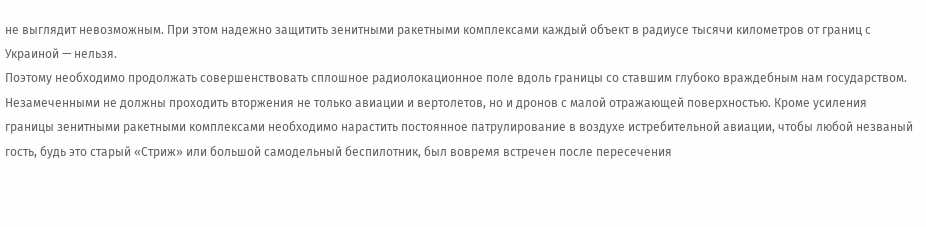не выглядит невозможным. При этом надежно защитить зенитными ракетными комплексами каждый объект в радиусе тысячи километров от границ с Украиной — нельзя.
Поэтому необходимо продолжать совершенствовать сплошное радиолокационное поле вдоль границы со ставшим глубоко враждебным нам государством. Незамеченными не должны проходить вторжения не только авиации и вертолетов, но и дронов с малой отражающей поверхностью. Кроме усиления границы зенитными ракетными комплексами необходимо нарастить постоянное патрулирование в воздухе истребительной авиации, чтобы любой незваный гость, будь это старый «Стриж» или большой самодельный беспилотник, был вовремя встречен после пересечения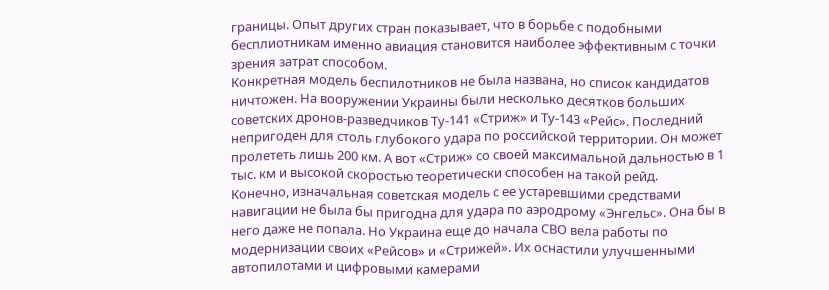границы. Опыт других стран показывает, что в борьбе с подобными бесплиотникам именно авиация становится наиболее эффективным с точки зрения затрат способом.
Конкретная модель беспилотников не была названа, но список кандидатов ничтожен. На вооружении Украины были несколько десятков больших советских дронов-разведчиков Ту-141 «Стриж» и Ту-143 «Рейс». Последний непригоден для столь глубокого удара по российской территории. Он может пролететь лишь 200 км. А вот «Стриж» со своей максимальной дальностью в 1 тыс. км и высокой скоростью теоретически способен на такой рейд.
Конечно, изначальная советская модель с ее устаревшими средствами навигации не была бы пригодна для удара по аэродрому «Энгельс». Она бы в него даже не попала. Но Украина еще до начала СВО вела работы по модернизации своих «Рейсов» и «Стрижей». Их оснастили улучшенными автопилотами и цифровыми камерами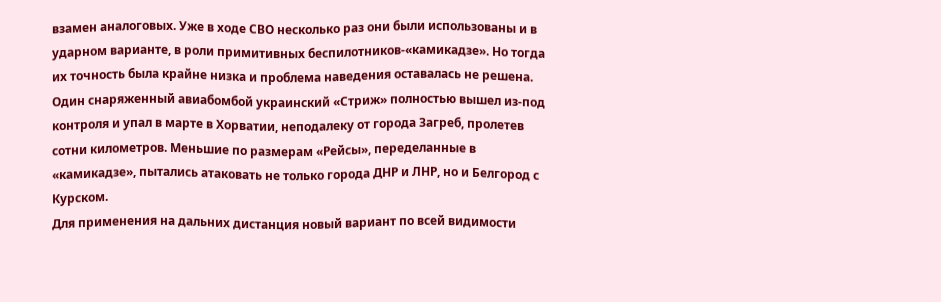взамен аналоговых. Уже в ходе СВО несколько раз они были использованы и в ударном варианте, в роли примитивных беспилотников-«камикадзе». Но тогда их точность была крайне низка и проблема наведения оставалась не решена.
Один снаряженный авиабомбой украинский «Стриж» полностью вышел из-под контроля и упал в марте в Хорватии, неподалеку от города Загреб, пролетев сотни километров. Меньшие по размерам «Рейсы», переделанные в «камикадзе», пытались атаковать не только города ДНР и ЛНР, но и Белгород с Курском.
Для применения на дальних дистанция новый вариант по всей видимости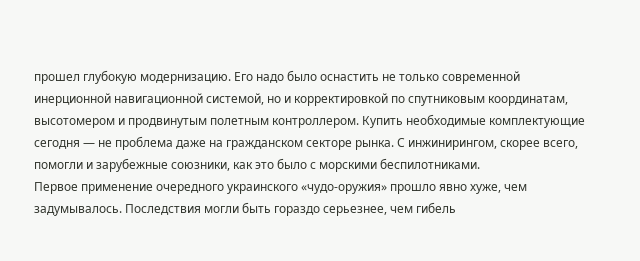прошел глубокую модернизацию. Его надо было оснастить не только современной инерционной навигационной системой, но и корректировкой по спутниковым координатам, высотомером и продвинутым полетным контроллером. Купить необходимые комплектующие сегодня — не проблема даже на гражданском секторе рынка. С инжинирингом, скорее всего, помогли и зарубежные союзники, как это было с морскими беспилотниками.
Первое применение очередного украинского «чудо-оружия» прошло явно хуже, чем задумывалось. Последствия могли быть гораздо серьезнее, чем гибель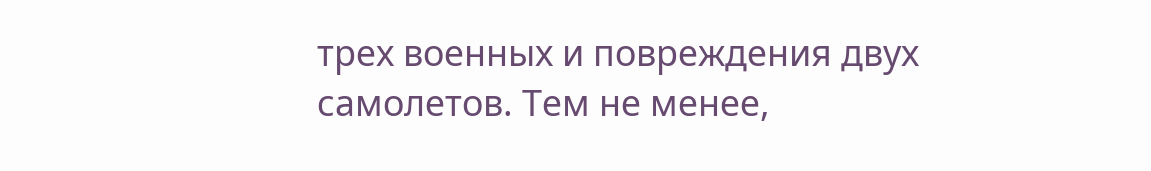трех военных и повреждения двух самолетов. Тем не менее,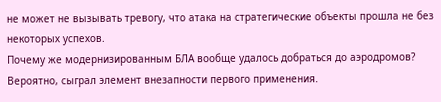не может не вызывать тревогу, что атака на стратегические объекты прошла не без некоторых успехов.
Почему же модернизированным БЛА вообще удалось добраться до аэродромов? Вероятно, сыграл элемент внезапности первого применения.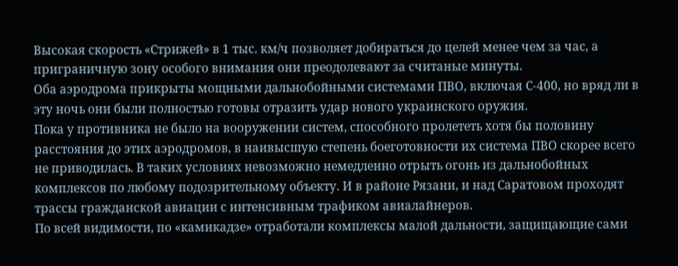Высокая скорость «Стрижей» в 1 тыс. км/ч позволяет добираться до целей менее чем за час, а приграничную зону особого внимания они преодолевают за считаные минуты.
Оба аэродрома прикрыты мощными дальнобойными системами ПВО, включая С-400, но вряд ли в эту ночь они были полностью готовы отразить удар нового украинского оружия.
Пока у противника не было на вооружении систем, способного пролететь хотя бы половину расстояния до этих аэродромов, в наивысшую степень боеготовности их система ПВО скорее всего не приводилась. В таких условиях невозможно немедленно отрыть огонь из дальнобойных комплексов по любому подозрительному объекту. И в районе Рязани, и над Саратовом проходят трассы гражданской авиации с интенсивным трафиком авиалайнеров.
По всей видимости, по «камикадзе» отработали комплексы малой дальности, защищающие сами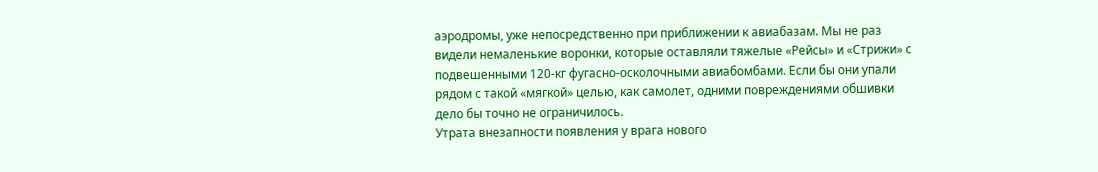аэродромы, уже непосредственно при приближении к авиабазам. Мы не раз видели немаленькие воронки, которые оставляли тяжелые «Рейсы» и «Стрижи» с подвешенными 120-кг фугасно-осколочными авиабомбами. Если бы они упали рядом с такой «мягкой» целью, как самолет, одними повреждениями обшивки дело бы точно не ограничилось.
Утрата внезапности появления у врага нового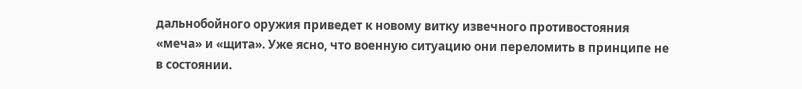дальнобойного оружия приведет к новому витку извечного противостояния «меча» и «щита». Уже ясно, что военную ситуацию они переломить в принципе не в состоянии.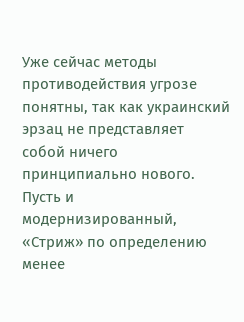Уже сейчас методы противодействия угрозе понятны, так как украинский эрзац не представляет собой ничего принципиально нового. Пусть и модернизированный, «Стриж» по определению менее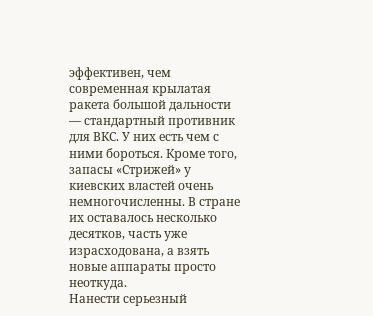эффективен, чем современная крылатая ракета большой дальности — стандартный противник для ВКС. У них есть чем с ними бороться. Кроме того, запасы «Стрижей» у киевских властей очень немногочисленны. В стране их оставалось несколько десятков, часть уже израсходована, а взять новые аппараты просто неоткуда.
Нанести серьезный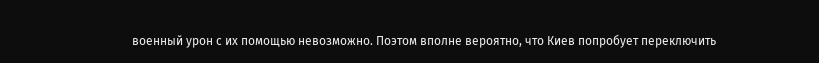военный урон с их помощью невозможно. Поэтом вполне вероятно, что Киев попробует переключить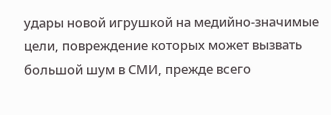удары новой игрушкой на медийно-значимые цели, повреждение которых может вызвать большой шум в СМИ, прежде всего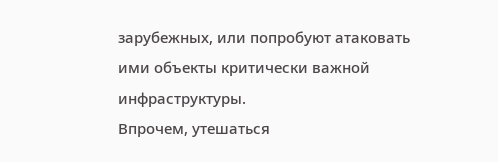зарубежных, или попробуют атаковать ими объекты критически важной инфраструктуры.
Впрочем, утешаться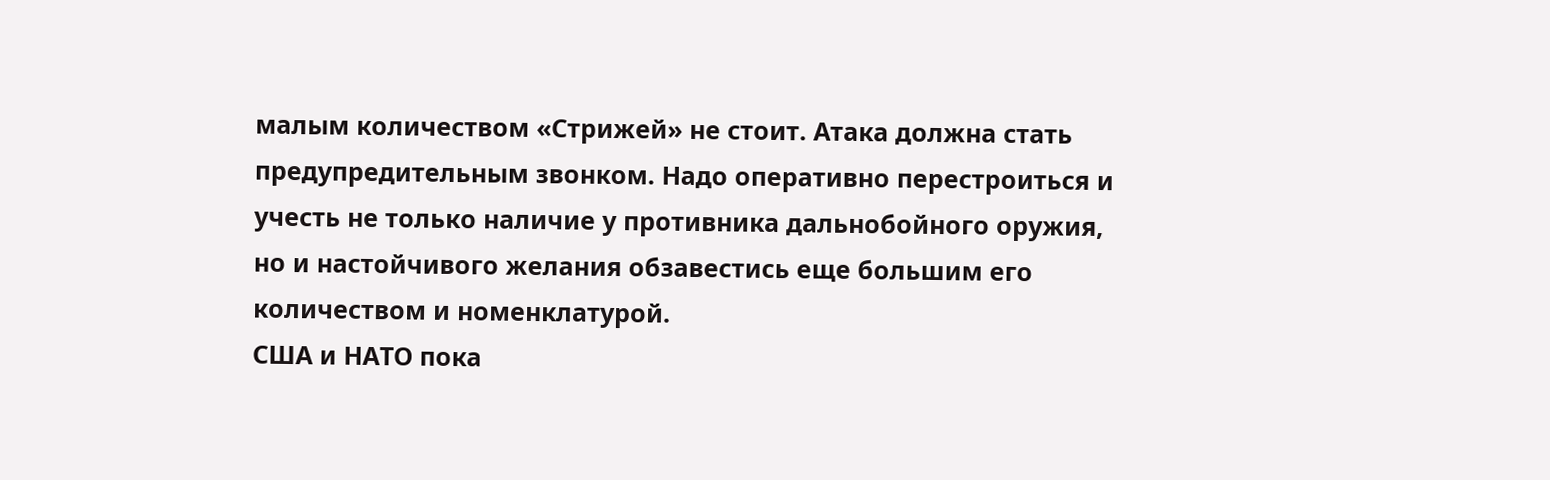малым количеством «Стрижей» не стоит. Атака должна стать предупредительным звонком. Надо оперативно перестроиться и учесть не только наличие у противника дальнобойного оружия, но и настойчивого желания обзавестись еще большим его количеством и номенклатурой.
США и НАТО пока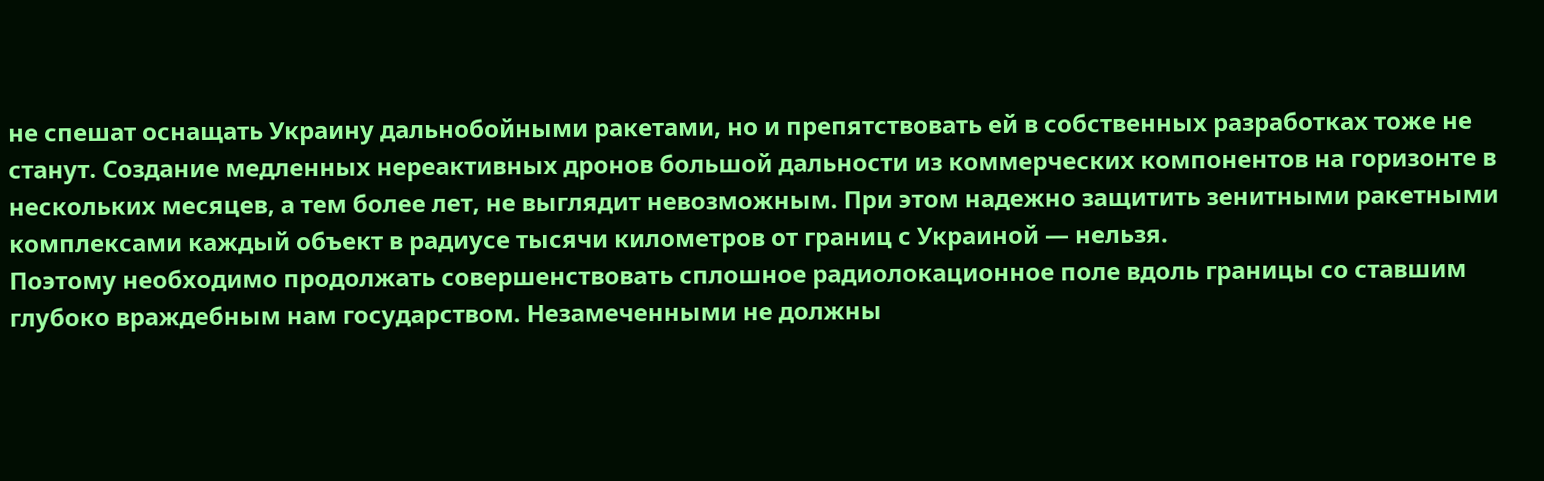не спешат оснащать Украину дальнобойными ракетами, но и препятствовать ей в собственных разработках тоже не станут. Создание медленных нереактивных дронов большой дальности из коммерческих компонентов на горизонте в нескольких месяцев, а тем более лет, не выглядит невозможным. При этом надежно защитить зенитными ракетными комплексами каждый объект в радиусе тысячи километров от границ с Украиной — нельзя.
Поэтому необходимо продолжать совершенствовать сплошное радиолокационное поле вдоль границы со ставшим глубоко враждебным нам государством. Незамеченными не должны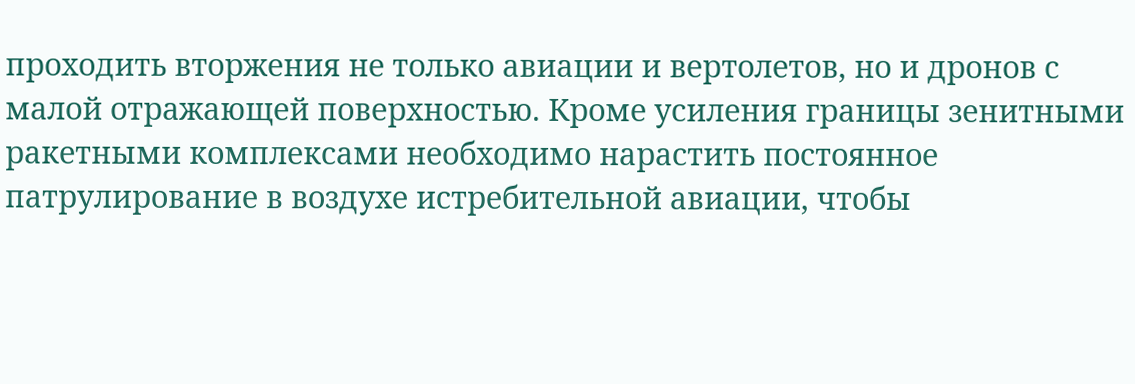проходить вторжения не только авиации и вертолетов, но и дронов с малой отражающей поверхностью. Кроме усиления границы зенитными ракетными комплексами необходимо нарастить постоянное патрулирование в воздухе истребительной авиации, чтобы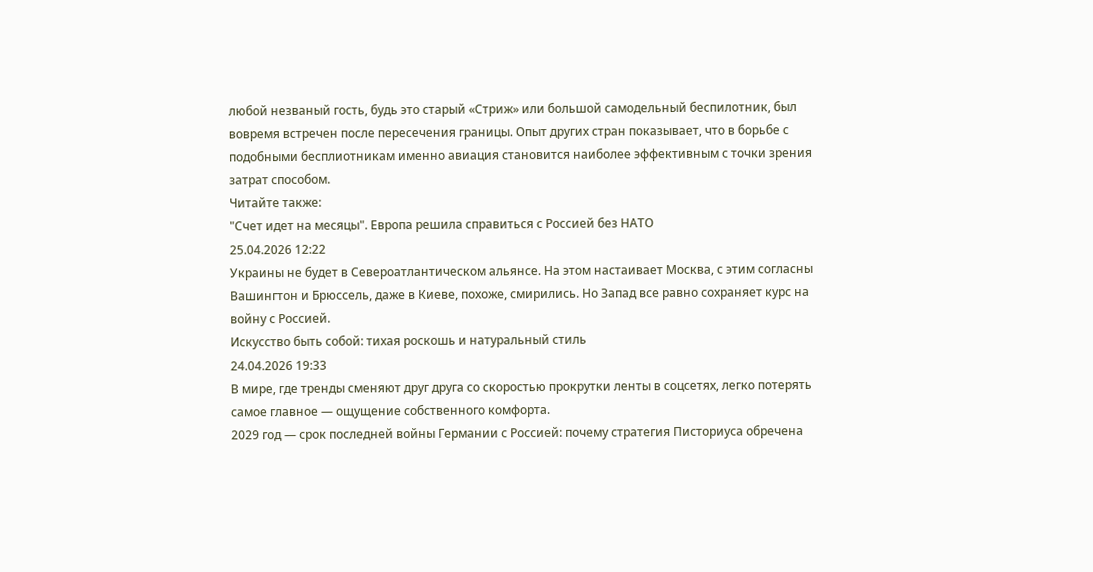любой незваный гость, будь это старый «Стриж» или большой самодельный беспилотник, был вовремя встречен после пересечения границы. Опыт других стран показывает, что в борьбе с подобными бесплиотникам именно авиация становится наиболее эффективным с точки зрения затрат способом.
Читайте также:
"Счет идет на месяцы". Европа решила справиться с Россией без НАТО
25.04.2026 12:22
Украины не будет в Североатлантическом альянсе. На этом настаивает Москва, с этим согласны Вашингтон и Брюссель, даже в Киеве, похоже, смирились. Но Запад все равно сохраняет курс на войну с Россией.
Искусство быть собой: тихая роскошь и натуральный стиль
24.04.2026 19:33
В мире, где тренды сменяют друг друга со скоростью прокрутки ленты в соцсетях, легко потерять самое главное — ощущение собственного комфорта.
2029 год — срок последней войны Германии с Россией: почему стратегия Писториуса обречена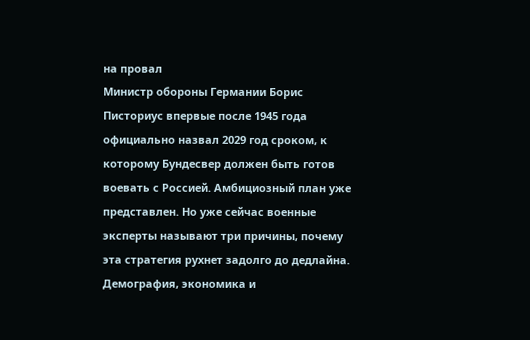на провал
Министр обороны Германии Борис Писториус впервые после 1945 года официально назвал 2029 год сроком, к которому Бундесвер должен быть готов воевать с Россией. Амбициозный план уже представлен. Но уже сейчас военные эксперты называют три причины, почему эта стратегия рухнет задолго до дедлайна. Демография, экономика и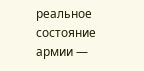реальное состояние армии —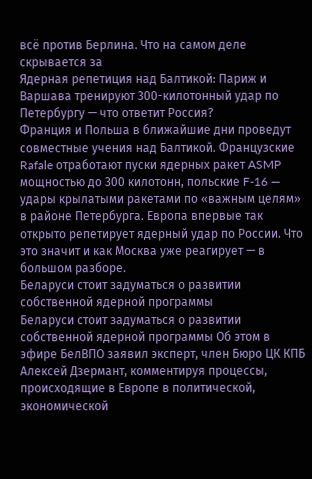всё против Берлина. Что на самом деле скрывается за
Ядерная репетиция над Балтикой: Париж и Варшава тренируют 300-килотонный удар по Петербургу — что ответит Россия?
Франция и Польша в ближайшие дни проведут совместные учения над Балтикой. Французские Rafale отработают пуски ядерных ракет ASMP мощностью до 300 килотонн, польские F-16 — удары крылатыми ракетами по «важным целям» в районе Петербурга. Европа впервые так открыто репетирует ядерный удар по России. Что это значит и как Москва уже реагирует — в большом разборе.
Беларуси стоит задуматься о развитии собственной ядерной программы
Беларуси стоит задуматься о развитии собственной ядерной программы Об этом в эфире БелВПО заявил эксперт, член Бюро ЦК КПБ Алексей Дзермант, комментируя процессы, происходящие в Европе в политической, экономической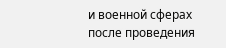и военной сферах после проведения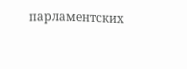парламентских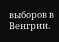выборов в Венгрии.